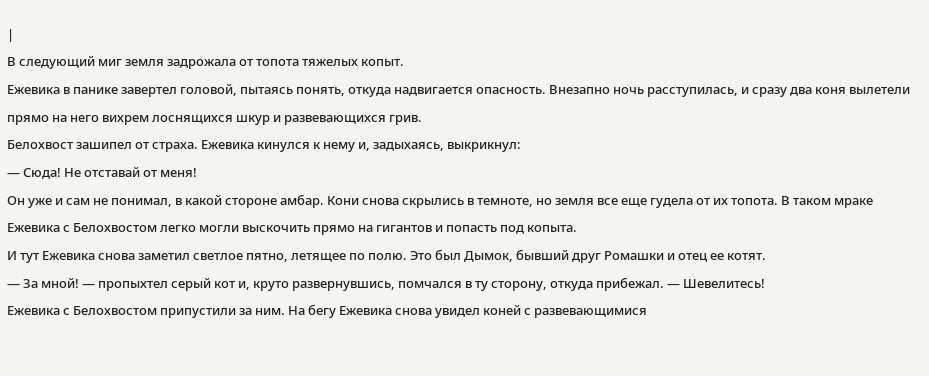|
В следующий миг земля задрожала от топота тяжелых копыт.
Ежевика в панике завертел головой, пытаясь понять, откуда надвигается опасность. Внезапно ночь расступилась, и сразу два коня вылетели прямо на него вихрем лоснящихся шкур и развевающихся грив.
Белохвост зашипел от страха. Ежевика кинулся к нему и, задыхаясь, выкрикнул:
— Сюда! Не отставай от меня!
Он уже и сам не понимал, в какой стороне амбар. Кони снова скрылись в темноте, но земля все еще гудела от их топота. В таком мраке Ежевика с Белохвостом легко могли выскочить прямо на гигантов и попасть под копыта.
И тут Ежевика снова заметил светлое пятно, летящее по полю. Это был Дымок, бывший друг Ромашки и отец ее котят.
— За мной! — пропыхтел серый кот и, круто развернувшись, помчался в ту сторону, откуда прибежал. — Шевелитесь!
Ежевика с Белохвостом припустили за ним. На бегу Ежевика снова увидел коней с развевающимися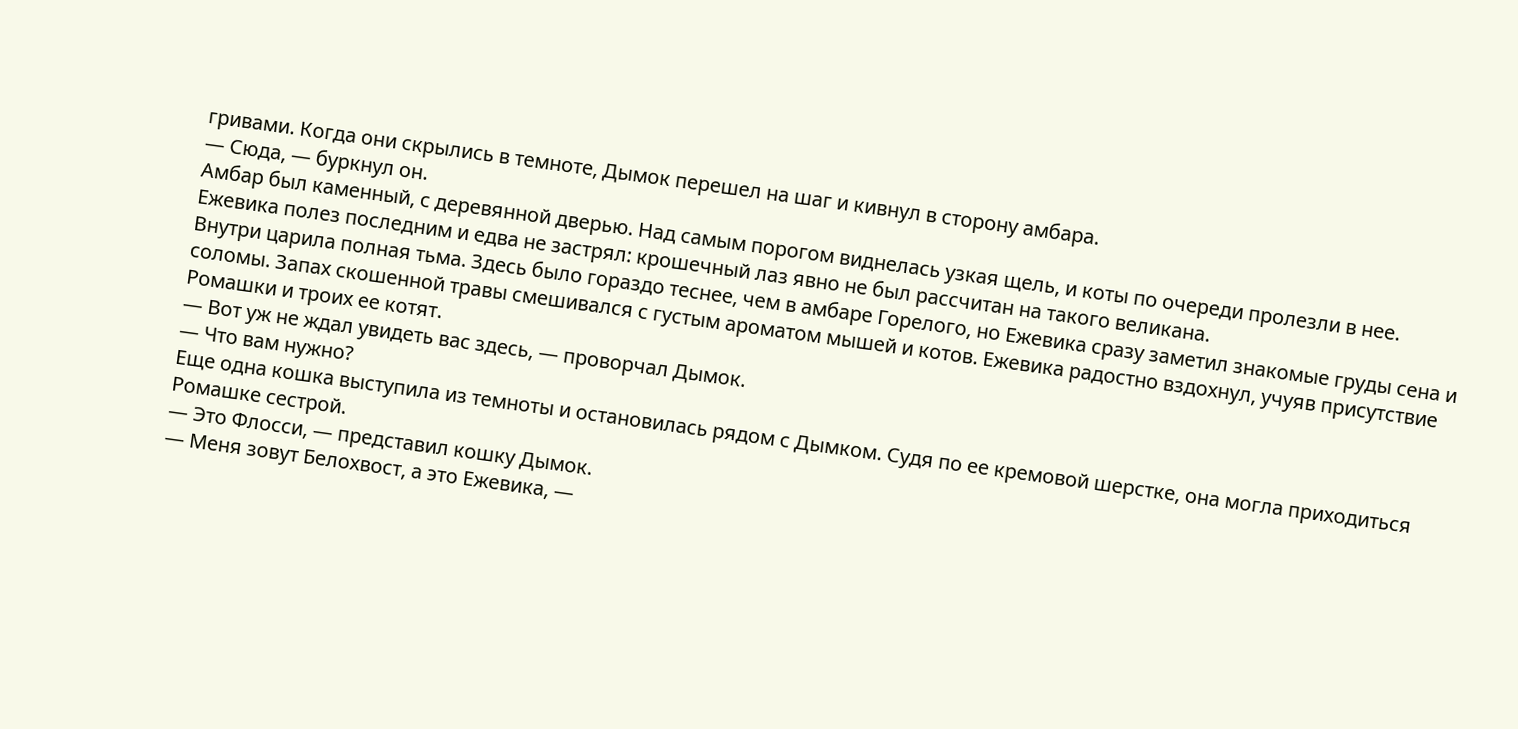гривами. Когда они скрылись в темноте, Дымок перешел на шаг и кивнул в сторону амбара.
— Сюда, — буркнул он.
Амбар был каменный, с деревянной дверью. Над самым порогом виднелась узкая щель, и коты по очереди пролезли в нее. Ежевика полез последним и едва не застрял: крошечный лаз явно не был рассчитан на такого великана.
Внутри царила полная тьма. Здесь было гораздо теснее, чем в амбаре Горелого, но Ежевика сразу заметил знакомые груды сена и соломы. Запах скошенной травы смешивался с густым ароматом мышей и котов. Ежевика радостно вздохнул, учуяв присутствие Ромашки и троих ее котят.
— Вот уж не ждал увидеть вас здесь, — проворчал Дымок.
— Что вам нужно?
Еще одна кошка выступила из темноты и остановилась рядом с Дымком. Судя по ее кремовой шерстке, она могла приходиться Ромашке сестрой.
— Это Флосси, — представил кошку Дымок.
— Меня зовут Белохвост, а это Ежевика, —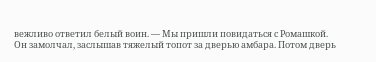вежливо ответил белый воин. — Мы пришли повидаться с Ромашкой.
Он замолчал, заслышав тяжелый топот за дверью амбара. Потом дверь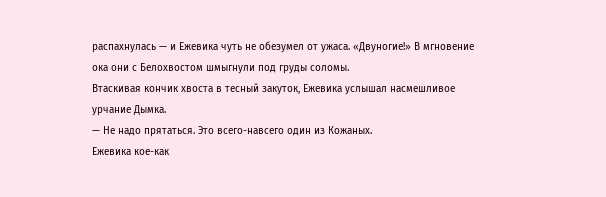распахнулась — и Ежевика чуть не обезумел от ужаса. «Двуногие!» В мгновение ока они с Белохвостом шмыгнули под груды соломы.
Втаскивая кончик хвоста в тесный закуток, Ежевика услышал насмешливое урчание Дымка.
— Не надо прятаться. Это всего-навсего один из Кожаных.
Ежевика кое-как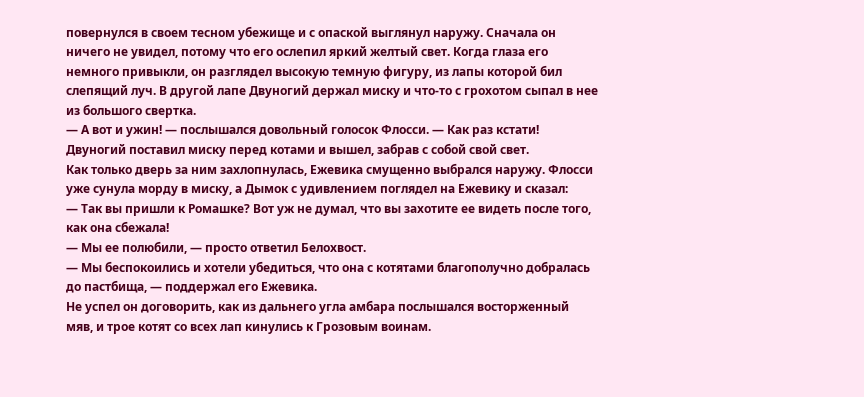повернулся в своем тесном убежище и с опаской выглянул наружу. Сначала он ничего не увидел, потому что его ослепил яркий желтый свет. Когда глаза его немного привыкли, он разглядел высокую темную фигуру, из лапы которой бил слепящий луч. В другой лапе Двуногий держал миску и что-то с грохотом сыпал в нее из большого свертка.
— А вот и ужин! — послышался довольный голосок Флосси. — Как раз кстати!
Двуногий поставил миску перед котами и вышел, забрав с собой свой свет.
Как только дверь за ним захлопнулась, Ежевика смущенно выбрался наружу. Флосси уже сунула морду в миску, а Дымок с удивлением поглядел на Ежевику и сказал:
— Так вы пришли к Ромашке? Вот уж не думал, что вы захотите ее видеть после того, как она сбежала!
— Мы ее полюбили, — просто ответил Белохвост.
— Мы беспокоились и хотели убедиться, что она с котятами благополучно добралась до пастбища, — поддержал его Ежевика.
Не успел он договорить, как из дальнего угла амбара послышался восторженный мяв, и трое котят со всех лап кинулись к Грозовым воинам.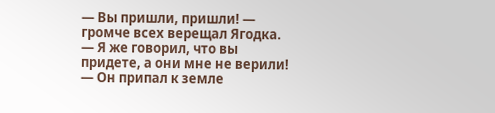— Вы пришли, пришли! — громче всех верещал Ягодка. — Я же говорил, что вы придете, а они мне не верили! — Он припал к земле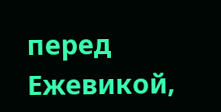перед Ежевикой,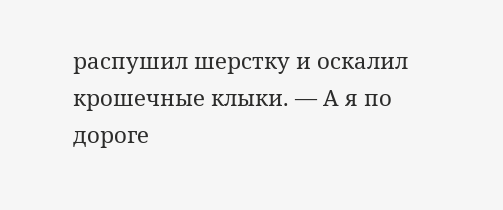распушил шерстку и оскалил крошечные клыки. — А я по дороге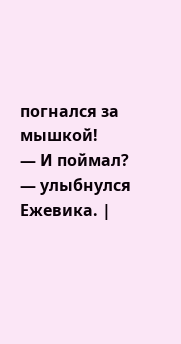погнался за мышкой!
— И поймал? — улыбнулся Ежевика. |